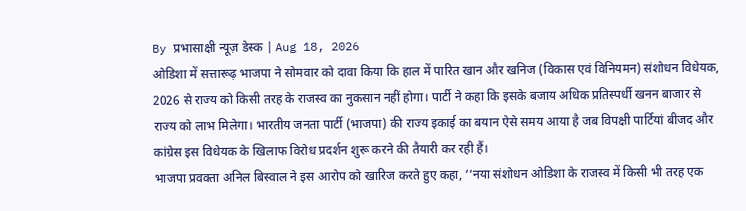By प्रभासाक्षी न्यूज़ डेस्क | Aug 18, 2026
ओडिशा में सत्तारूढ़ भाजपा ने सोमवार को दावा किया कि हाल में पारित खान और खनिज (विकास एवं विनियमन) संशोधन विधेयक, 2026 से राज्य को किसी तरह के राजस्व का नुकसान नहीं होगा। पार्टी ने कहा कि इसके बजाय अधिक प्रतिस्पर्धी खनन बाजार से राज्य को लाभ मिलेगा। भारतीय जनता पार्टी (भाजपा) की राज्य इकाई का बयान ऐसे समय आया है जब विपक्षी पार्टियां बीजद और कांग्रेस इस विधेयक के खिलाफ विरोध प्रदर्शन शुरू करने की तैयारी कर रही हैं।
भाजपा प्रवक्ता अनिल बिस्वाल ने इस आरोप को खारिज करते हुए कहा, ‘‘नया संशोधन ओडिशा के राजस्व में किसी भी तरह एक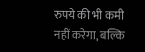रुपये की भी कमी नहीं करेगा, बल्कि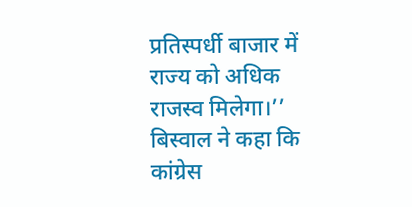प्रतिस्पर्धी बाजार में राज्य को अधिक राजस्व मिलेगा।’’ बिस्वाल ने कहा कि कांग्रेस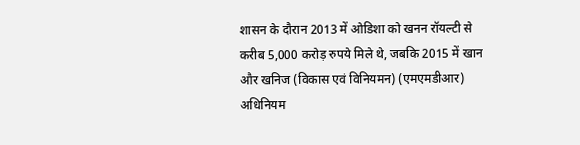शासन के दौरान 2013 में ओडिशा को खनन रॉयल्टी से करीब 5,000 करोड़ रुपये मिले थे, जबकि 2015 में खान और खनिज (विकास एवं विनियमन) (एमएमडीआर) अधिनियम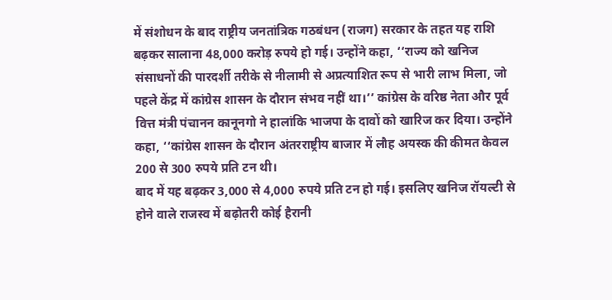में संशोधन के बाद राष्ट्रीय जनतांत्रिक गठबंधन (राजग) सरकार के तहत यह राशि बढ़कर सालाना 48,000 करोड़ रुपये हो गई। उन्होंने कहा, ‘‘राज्य को खनिज संसाधनों की पारदर्शी तरीके से नीलामी से अप्रत्याशित रूप से भारी लाभ मिला, जो पहले केंद्र में कांग्रेस शासन के दौरान संभव नहीं था।’’ कांग्रेस के वरिष्ठ नेता और पूर्व वित्त मंत्री पंचानन कानूनगो ने हालांकि भाजपा के दावों को खारिज कर दिया। उन्होंने कहा, ‘‘कांग्रेस शासन के दौरान अंतरराष्ट्रीय बाजार में लौह अयस्क की कीमत केवल 200 से 300 रुपये प्रति टन थी।
बाद में यह बढ़कर 3,000 से 4,000 रुपये प्रति टन हो गई। इसलिए खनिज रॉयल्टी से होने वाले राजस्व में बढ़ोतरी कोई हैरानी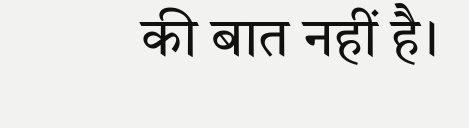की बात नहीं है।